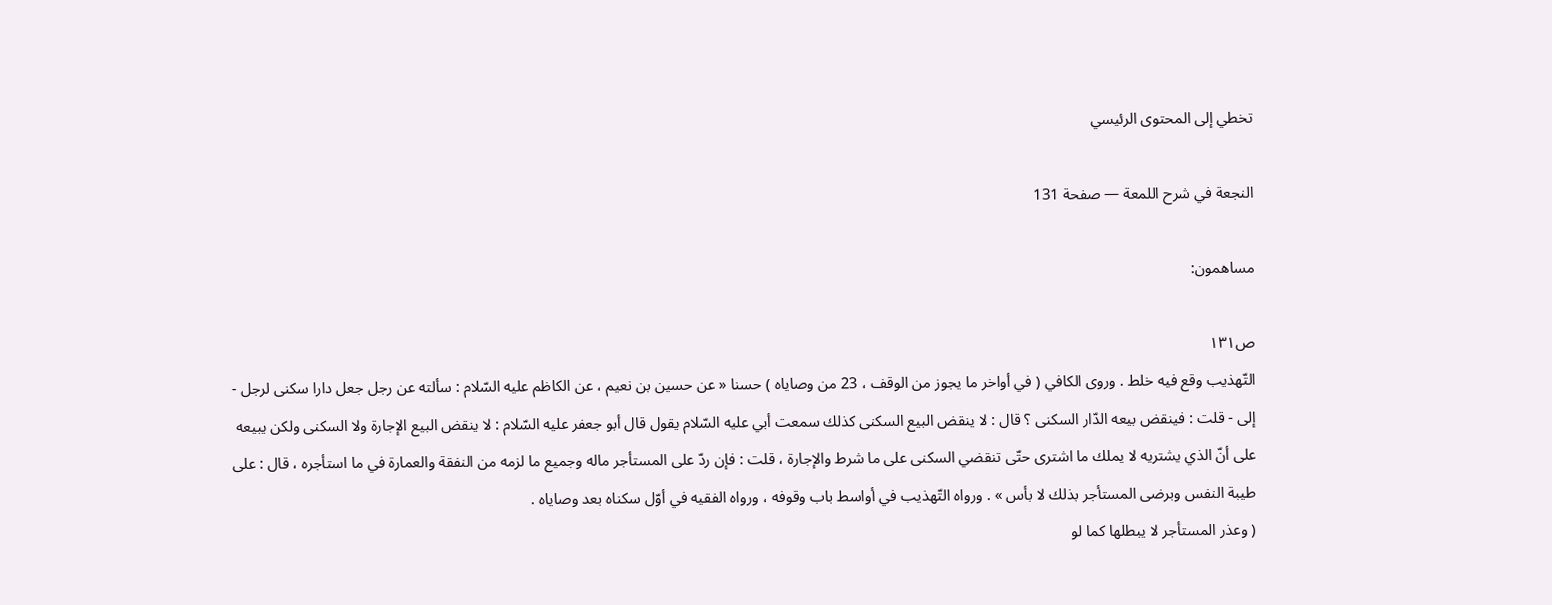تخطي إلى المحتوى الرئيسي

النجعة في شرح اللمعة — صفحة 131

مساهمون:

ص١٣١
التّهذيب وقع فيه خلط . وروى الكافي ( في أواخر ما يجوز من الوقف ، 23 من وصاياه ) حسنا « عن حسين بن نعيم ، عن الكاظم عليه السّلام : سألته عن رجل جعل دارا سكنى لرجل - إلى - قلت : فينقض بيعه الدّار السكنى ؟ قال : لا ينقض البيع السكنى كذلك سمعت أبي عليه السّلام يقول قال أبو جعفر عليه السّلام : لا ينقض البيع الإجارة ولا السكنى ولكن يبيعه على أنّ الذي يشتريه لا يملك ما اشترى حتّى تنقضي السكنى على ما شرط والإجارة ، قلت : فإن ردّ على المستأجر ماله وجميع ما لزمه من النفقة والعمارة في ما استأجره ، قال : على طيبة النفس وبرضى المستأجر بذلك لا بأس » . ورواه التّهذيب في أواسط باب وقوفه ، ورواه الفقيه في أوّل سكناه بعد وصاياه .
( وعذر المستأجر لا يبطلها كما لو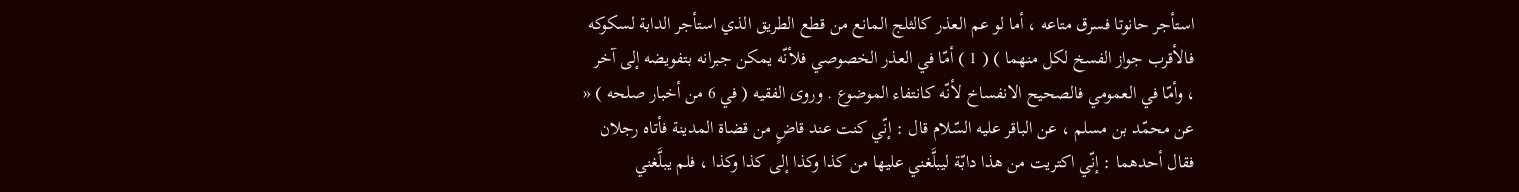استأجر حانوتا فسرق متاعه ، أما لو عم العذر كالثلج المانع من قطع الطريق الذي استأجر الدابة لسكوكه فالأقرب جواز الفسخ لكل منهما ) ( 1 ) أمّا في العذر الخصوصي فلأنّه يمكن جبرانه بتفويضه إلى آخر ، وأمّا في العمومي فالصحيح الانفساخ لأنّه كانتفاء الموضوع . وروى الفقيه ( في 6 من أخبار صلحه ) « عن محمّد بن مسلم ، عن الباقر عليه السّلام قال : إنّي كنت عند قاضٍ من قضاة المدينة فأتاه رجلان فقال أحدهما : إنّي اكتريت من هذا دابّة ليبلَّغني عليها من كذا وكذا إلى كذا وكذا ، فلم يبلَّغني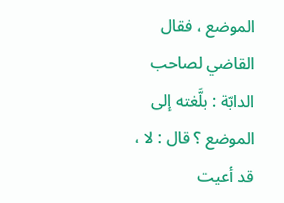الموضع ، فقال القاضي لصاحب الدابّة : بلَّغته إلى الموضع ؟ قال : لا ، قد أعيت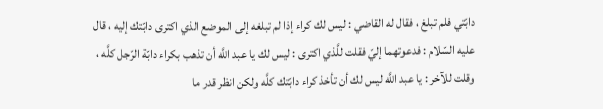دابّتي فلم تبلغ ، فقال له القاضي : ليس لك كراء إذا لم تبلغه إلى الموضع الذي اكترى دابّتك إليه ، قال عليه السّلام : فدعوتهما إليّ فقلت للَّذي اكترى : ليس لك يا عبد اللَّه أن تذهب بكراء دابّة الرّجل كلَّه ، وقلت للآخر : يا عبد اللَّه ليس لك أن تأخذ كراء دابّتك كلَّه ولكن انظر قدر ما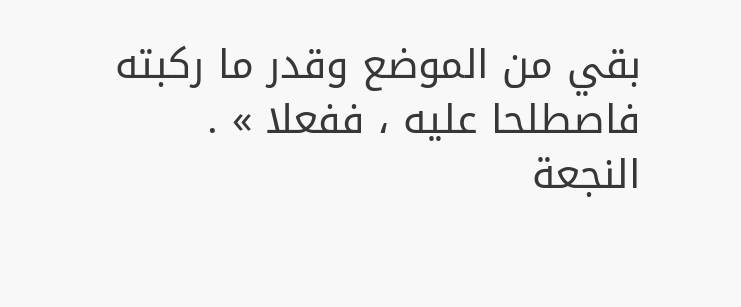بقي من الموضع وقدر ما ركبته فاصطلحا عليه ، ففعلا » .
النجعة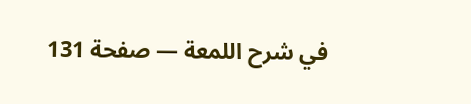في شرح اللمعة — صفحة 131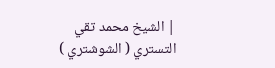| الشيخ محمد تقي التستري ( الشوشتري )